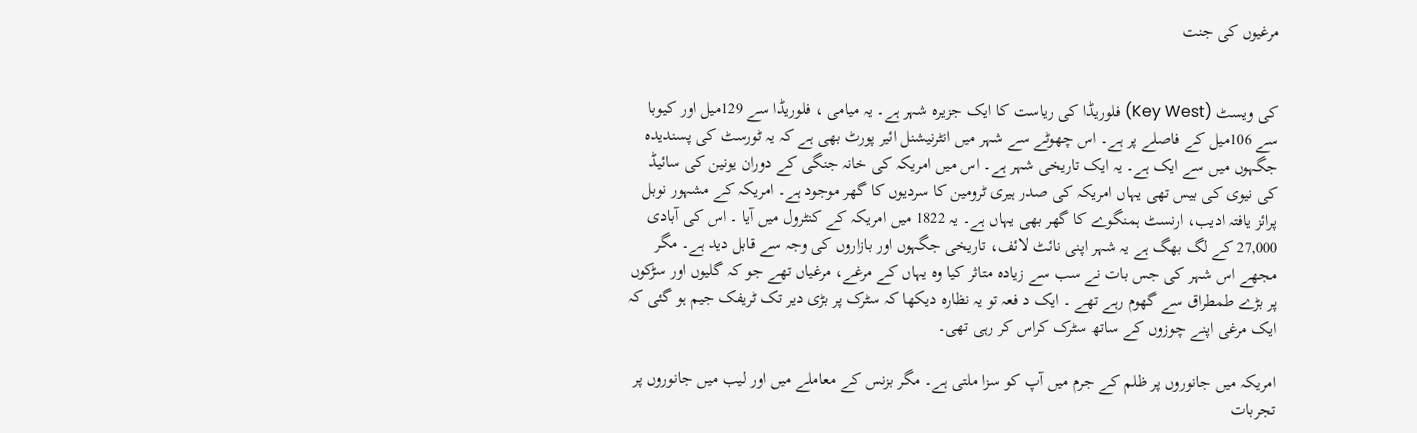مرغیوں کی جنت


کی ویسٹ (Key West) فلوریڈا کی ریاست کا ایک جزیرہ شہر ہے۔ یہ میامی ، فلوریڈا سے 129میل اور کیوبا سے 106میل کے فاصلے پر ہے۔ اس چھوٹے سے شہر میں انٹرنیشنل ائیر پورٹ بھی ہے کہ یہ ٹورسٹ کی پسندیدہ جگہوں میں سے ایک ہے۔ یہ ایک تاریخی شہر ہے۔ اس میں امریکہ کی خانہ جنگی کے دوران یونین کی سائیڈ کی نیوی کی بیس تھی یہاں امریکہ کی صدر ہیری ٹرومین کا سردیوں کا گھر موجود ہے۔ امریکہ کے مشہور نوبل پرائز یافتہ ادیب، ارنسٹ ہمنگوے کا گھر بھی یہاں ہے۔ یہ 1822 میں امریکہ کے کنٹرول میں آیا ۔ اس کی آبادی  27,000 کے لگ بھگ ہے یہ شہر اپنی نائٹ لائف، تاریخی جگہوں اور بازاروں کی وجہ سے قابل دید ہے۔ مگر مجھے اس شہر کی جس بات نے سب سے زیادہ متاثر کیا وہ یہاں کے مرغے، مرغیاں تھے جو کہ گلیوں اور سڑکوں پر بڑے طمطراق سے گھوم رہے تھے ۔ ایک د فعہ تو یہ نظارہ دیکھا کہ سٹرک پر بڑی دیر تک ٹریفک جیم ہو گئی کہ ایک مرغی اپنے چوزوں کے ساتھ سٹرک کراس کر رہی تھی۔

امریکہ میں جانوروں پر ظلم کے جرم میں آپ کو سزا ملتی ہے۔ مگر بزنس کے معاملے میں اور لیب میں جانوروں پر تجربات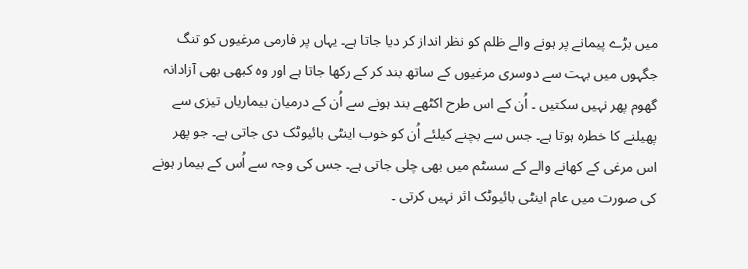میں بڑے پیمانے پر ہونے والے ظلم کو نظر انداز کر دیا جاتا ہے۔ یہاں پر فارمی مرغیوں کو تنگ جگہوں میں بہت سے دوسری مرغیوں کے ساتھ بند کر کے رکھا جاتا ہے اور وہ کبھی بھی آزادانہ گھوم پھر نہیں سکتیں ۔ اُن کے اس طرح اکٹھے بند ہونے سے اُن کے درمیان بیماریاں تیزی سے پھیلنے کا خطرہ ہوتا ہے۔ جس سے بچنے کیلئے اُن کو خوب اینٹی بائیوٹک دی جاتی ہے۔ جو پھر اس مرغی کے کھانے والے کے سسٹم میں بھی چلی جاتی ہے۔ جس کی وجہ سے اُس کے بیمار ہونے کی صورت میں عام اینٹی بائیوٹک اثر نہیں کرتی ۔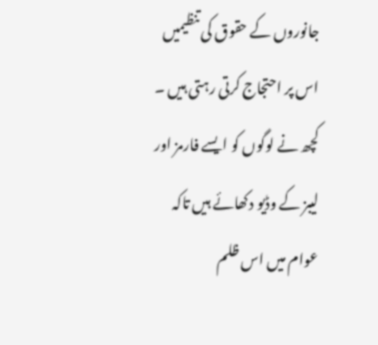جانوروں کے حقوق کی تنظیمیں اس پر احتجاج کرتی رہتی ہیں ۔ کچھ نے لوگوں کو ایسے فارمز اور لیبز کے وڈیو دکھائے ہیں تاکہ عوام میں اس ظلم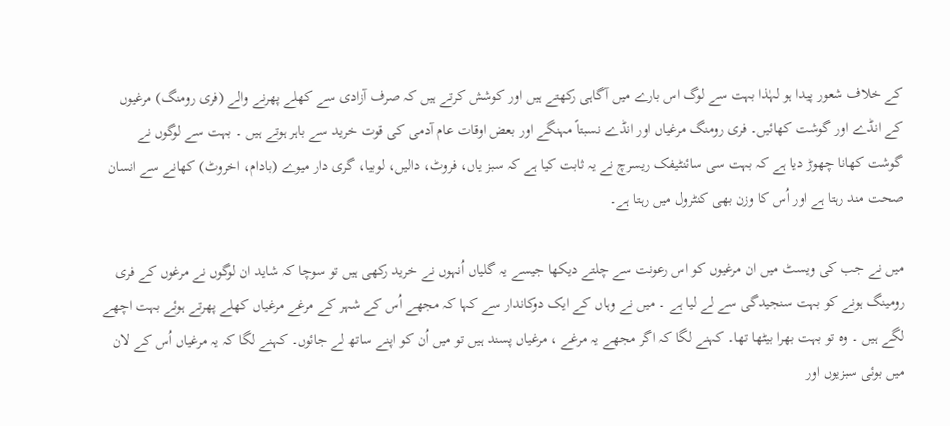کے خلاف شعور پیدا ہو لہٰذا بہت سے لوگ اس بارے میں آگاہی رکھتے ہیں اور کوشش کرتے ہیں کہ صرف آزادی سے کھلے پھرنے والے (فری رومنگ) مرغیوں کے انڈے اور گوشت کھائیں۔ فری رومنگ مرغیاں اور انڈے نسبتاً مہنگے اور بعض اوقات عام آدمی کی قوت خرید سے باہر ہوتے ہیں ۔ بہت سے لوگوں نے گوشت کھانا چھوڑ دیا ہے کہ بہت سی سائنٹیفک ریسرچ نے یہ ثابت کیا ہے کہ سبز یاں، فروٹ، دالیں، لوبیا، گری دار میوے (بادام، اخروٹ) کھانے سے انسان صحت مند رہتا ہے اور اُس کا وزن بھی کنٹرول میں رہتا ہے۔

میں نے جب کی ویسٹ میں ان مرغیوں کو اس رعونت سے چلتے دیکھا جیسے یہ گلیاں اُنہوں نے خرید رکھی ہیں تو سوچا کہ شاید ان لوگوں نے مرغوں کے فری رومینگ ہونے کو بہت سنجیدگی سے لے لیا ہے ۔ میں نے وہاں کے ایک دوکاندار سے کہا کہ مجھے اُس کے شہر کے مرغے مرغیاں کھلے پھرتے ہوئے بہت اچھے لگے ہیں ۔ وہ تو بہت بھرا بیٹھا تھا۔ کہنے لگا کہ اگر مجھے یہ مرغے ، مرغیاں پسند ہیں تو میں اُن کو اپنے ساتھ لے جائوں۔ کہنے لگا کہ یہ مرغیاں اُس کے لان میں بوئی سبزیوں اور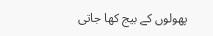پھولوں کے بیج کھا جاتی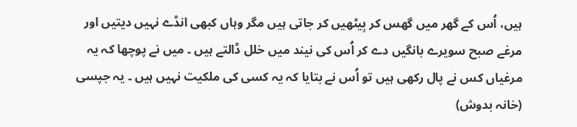ہیں، اُس کے گھر میں گھس کر بِیٹھیں کر جاتی ہیں مگر وہاں کبھی انڈے نہیں دیتیں اور مرغے صبح سویرے بانگیں دے کر اُس کی نیند میں خلل ڈالتے ہیں ۔ میں نے پوچھا کہ یہ مرغیاں کس نے پال رکھی ہیں تو اُس نے بتایا کہ یہ کسی کی ملکیت نہیں ہیں ۔ یہ جپسی (خانہ بدوش)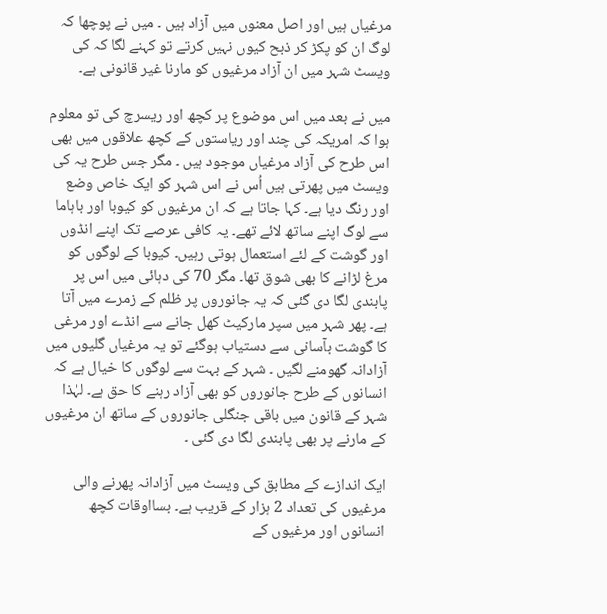مرغیاں ہیں اور اصل معنوں میں آزاد ہیں ۔ میں نے پوچھا کہ لوگ ان کو پکڑ کر ذبح کیوں نہیں کرتے تو کہنے لگا کہ کی ویسٹ شہر میں ان آزاد مرغیوں کو مارنا غیر قانونی ہے۔

میں نے بعد میں اس موضوع پر کچھ اور ریسرچ کی تو معلوم ہوا کہ امریکہ کی چند اور ریاستوں کے کچھ علاقوں میں بھی اس طرح کی آزاد مرغیاں موجود ہیں ۔ مگر جس طرح یہ کی ویسٹ میں پھرتی ہیں اُس نے اس شہر کو ایک خاص وضع اور رنگ دیا ہے۔ کہا جاتا ہے کہ ان مرغیوں کو کیوبا اور باہاما سے لوگ اپنے ساتھ لائے تھے۔ یہ کافی عرصے تک اپنے انڈوں اور گوشت کے لئے استعمال ہوتی رہیں۔ کیوبا کے لوگوں کو مرغ لڑانے کا بھی شوق تھا۔ مگر 70 کی دہائی میں اس پر پابندی لگا دی گئی کہ یہ جانوروں پر ظلم کے زمرے میں آتا ہے۔ پھر شہر میں سپر مارکیٹ کھل جانے سے انڈے اور مرغی کا گوشت بآسانی سے دستیاب ہوگئے تو یہ مرغیاں گلیوں میں آزادانہ گھومنے لگیں ۔ شہر کے بہت سے لوگوں کا خیال ہے کہ انسانوں کے طرح جانوروں کو بھی آزاد رہنے کا حق ہے۔ لہٰذا شہر کے قانون میں باقی جنگلی جانوروں کے ساتھ ان مرغیوں کے مارنے پر بھی پابندی لگا دی گئی ۔

ایک اندازے کے مطابق کی ویسٹ میں آزادانہ پھرنے والی مرغیوں کی تعداد 2 ہزار کے قریب ہے۔ بسااوقات کچھ انسانوں اور مرغیوں کے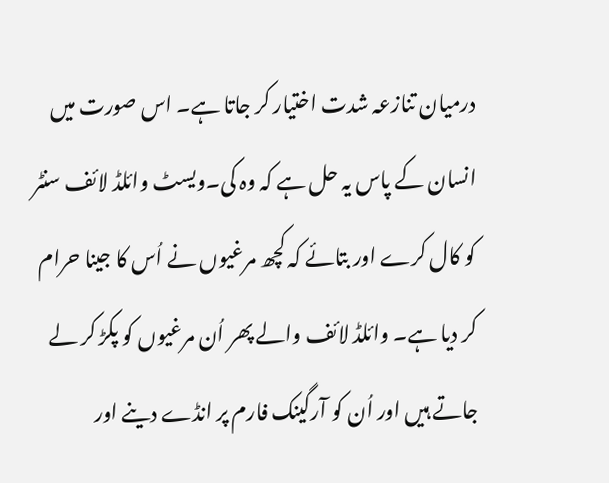درمیان تنازعہ شدت اختیار کر جاتا ہے۔ اس صورت میں انسان کے پاس یہ حل ہے کہ وہ کی۔ویسٹ وائلڈ لائف سنٹر کو کال کرے اور بتائے کہ کچھ مرغیوں نے اُس کا جینا حرام کر دیا ہے۔ وائلڈ لائف والے پھر اُن مرغیوں کو پکڑ کر لے جاتے ہیں اور اُن کو آرگینک فارم پر انڈے دینے اور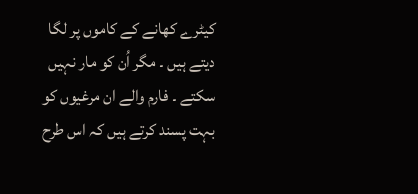کیٹرے کھانے کے کاموں پر لگا دیتے ہیں ۔ مگر اُن کو مار نہیں سکتے ۔ فارم والے ان مرغیوں کو بہت پسند کرتے ہیں کہ اس طرح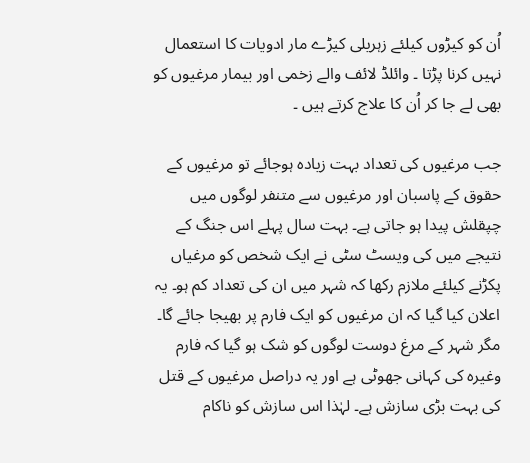اُن کو کیڑوں کیلئے زہریلی کیڑے مار ادویات کا استعمال نہیں کرنا پڑتا ۔ وائلڈ لائف والے زخمی اور بیمار مرغیوں کو بھی لے جا کر اُن کا علاج کرتے ہیں ۔

جب مرغیوں کی تعداد بہت زیادہ ہوجائے تو مرغیوں کے حقوق کے پاسبان اور مرغیوں سے متنفر لوگوں میں چپقلش پیدا ہو جاتی ہے۔ بہت سال پہلے اس جنگ کے نتیجے میں کی ویسٹ سٹی نے ایک شخص کو مرغیاں پکڑنے کیلئے ملازم رکھا کہ شہر میں ان کی تعداد کم ہو۔ یہ اعلان کیا گیا کہ ان مرغیوں کو ایک فارم پر بھیجا جائے گا۔ مگر شہر کے مرغ دوست لوگوں کو شک ہو گیا کہ فارم وغیرہ کی کہانی جھوٹی ہے اور یہ دراصل مرغیوں کے قتل کی بہت بڑی سازش ہے۔ لہٰذا اس سازش کو ناکام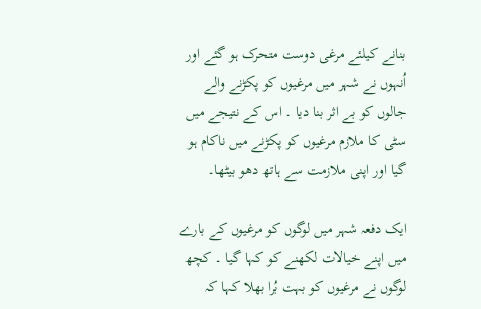بنانے کیلئے مرغی دوست متحرک ہو گئے اور اُنہوں نے شہر میں مرغیوں کو پکڑنے والے جالوں کو بے اثر بنا دیا ۔ اس کے نتیجے میں سٹی کا ملازم مرغیوں کو پکڑنے میں ناکام ہو گیا اور اپنی ملازمت سے ہاتھ دھو بیٹھا۔

ایک دفعہ شہر میں لوگوں کو مرغیوں کے بارے میں اپنے خیالات لکھنے کو کہا گیا ۔ کچھ لوگوں نے مرغیوں کو بہت بُرا بھلا کہا کہ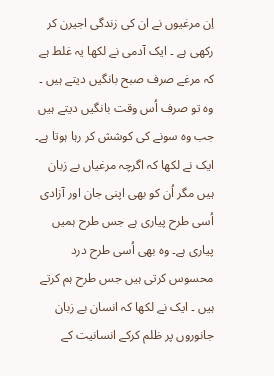اِن مرغیوں نے ان کی زندگی اجیرن کر رکھی ہے ۔ ایک آدمی نے لکھا یہ غلط ہے کہ مرغے صرف صبح بانگیں دیتے ہیں ۔ وہ تو صرف اُس وقت بانگیں دیتے ہیں جب وہ سونے کی کوشش کر رہا ہوتا ہے۔ ایک نے لکھا کہ اگرچہ مرغیاں بے زبان ہیں مگر اُن کو بھی اپنی جان اور آزادی اُسی طرح پیاری ہے جس طرح ہمیں پیاری ہے۔ وہ بھی اُسی طرح درد محسوس کرتی ہیں جس طرح ہم کرتے ہیں ۔ ایک نے لکھا کہ انسان بے زبان جانوروں پر ظلم کرکے انسانیت کے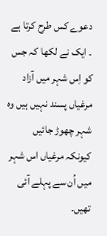دعوے کس طرح کرتا ہے ۔ ایک نے لکھا کہ جس کو اِس شہر میں آزاد مرغیاں پسند نہیں ہیں وہ شہر چھوڑ جائیں کیونکہ مرغیاں اس شہر میں اُن سے پہلے آئی تھیں۔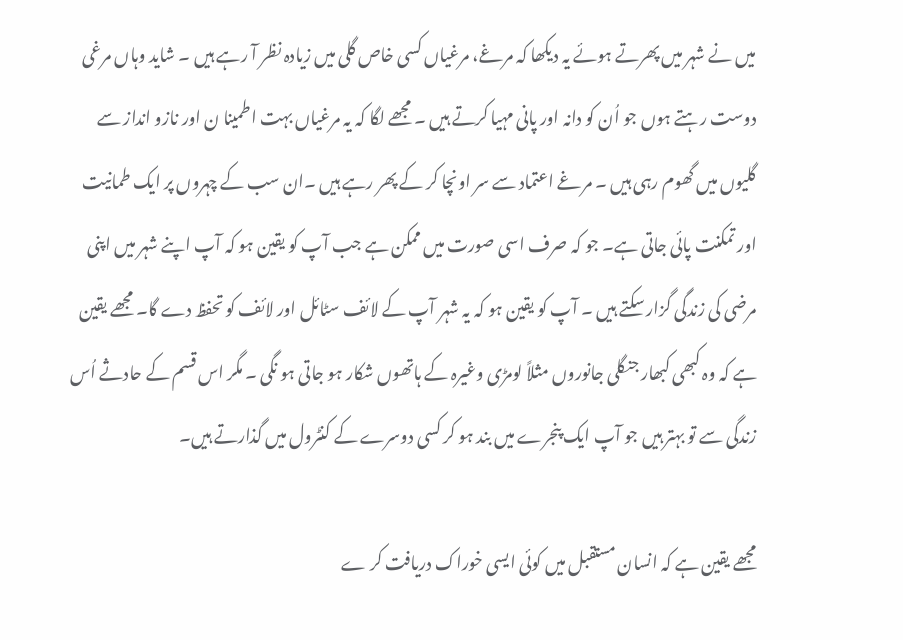میں نے شہر میں پھرتے ہوئے یہ دیکھا کہ مرغے، مرغیاں کسی خاص گلی میں زیادہ نظر آ رہے ہیں ۔ شاید وہاں مرغی دوست رہتے ہوں جو اُن کو دانہ اور پانی مہیا کرتے ہیں ۔ مجھے لگا کہ یہ مرغیاں بہت اطمینا ن اور نازو انداز سے گلیوں میں گھوم رہی ہیں ۔ مرغے اعتماد سے سر اونچا کر کے پھر رہے ہیں ۔ان سب کے چہروں پر ایک طمانیت اور تمکنت پائی جاتی ہے۔ جو کہ صرف اسی صورت میں ممکن ہے جب آپ کو یقین ہو کہ آپ اپنے شہر میں اپنی مرضی کی زندگی گزار سکتے ہیں ۔ آپ کو یقین ہو کہ یہ شہر آپ کے لائف سٹائل اور لائف کو تحفظ دے گا۔ مجھے یقین ہے کہ وہ کبھی کبھار جنگلی جانوروں مثلاً لومڑی وغیرہ کے ہاتھوں شکار ہو جاتی ہو نگی ۔ مگر اس قسم کے حادثے اُس زندگی سے تو بہتر ہیں جو آپ ایک پنجرے میں بند ہو کر کسی دوسرے کے کنٹرول میں گذارتے ہیں۔

مجھے یقین ہے کہ انسان مستقبل میں کوئی ایسی خوراک دریافت کر ے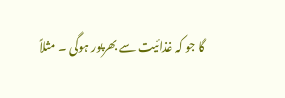گا جو کہ غذائیت سے بھرپور ہوگی ۔ مثلاً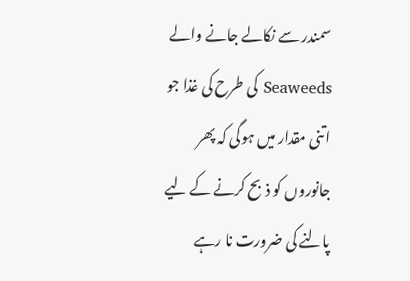سمندر سے نکالے جانے والے Seaweeds کی طرح کی غذا جو اتنی مقدار میں ہوگی کہ پھر جانوروں کو ذبح کرنے کے لیے پالنے کی ضرورت نا رہے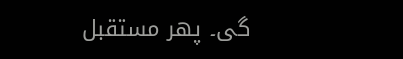گی۔ پھر مستقبل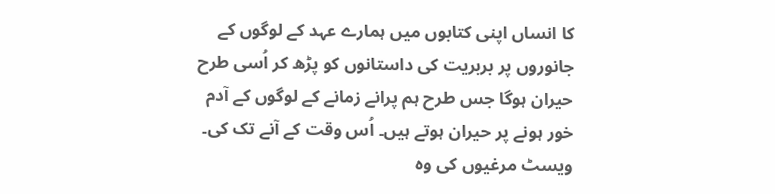کا انساں اپنی کتابوں میں ہمارے عہد کے لوگوں کے جانوروں پر بربریت کی داستانوں کو پڑھ کر اُسی طرح حیران ہوگا جس طرح ہم پرانے زمانے کے لوگوں کے آدم خور ہونے پر حیران ہوتے ہیں۔ اُس وقت کے آنے تک کی۔ ویسٹ مرغیوں کی وہ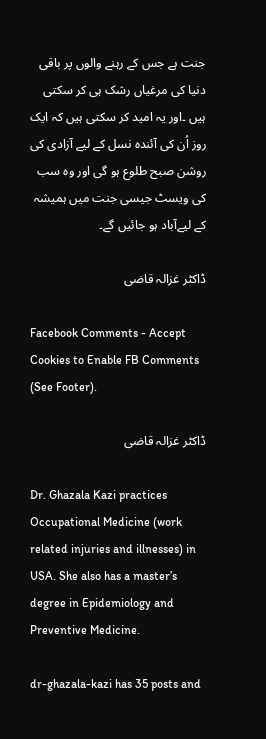جنت ہے جس کے رہنے والوں پر باقی دنیا کی مرغیاں رشک ہی کر سکتی ہیں ۔اور یہ امید کر سکتی ہیں کہ ایک روز اُن کی آئندہ نسل کے لیے آزادی کی روشن صبح طلوع ہو گی اور وہ سب کی ویسٹ جیسی جنت میں ہمیشہ کے لیےآباد ہو جائیں گے۔

ڈاکٹر غزالہ قاضی

Facebook Comments - Accept Cookies to Enable FB Comments (See Footer).

ڈاکٹر غزالہ قاضی

Dr. Ghazala Kazi practices Occupational Medicine (work related injuries and illnesses) in USA. She also has a master’s degree in Epidemiology and Preventive Medicine.

dr-ghazala-kazi has 35 posts and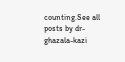counting.See all posts by dr-ghazala-kazi